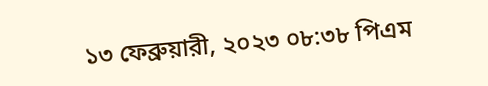১৩ ফেব্রুয়ারী, ২০২৩ ০৮:৩৮ পিএম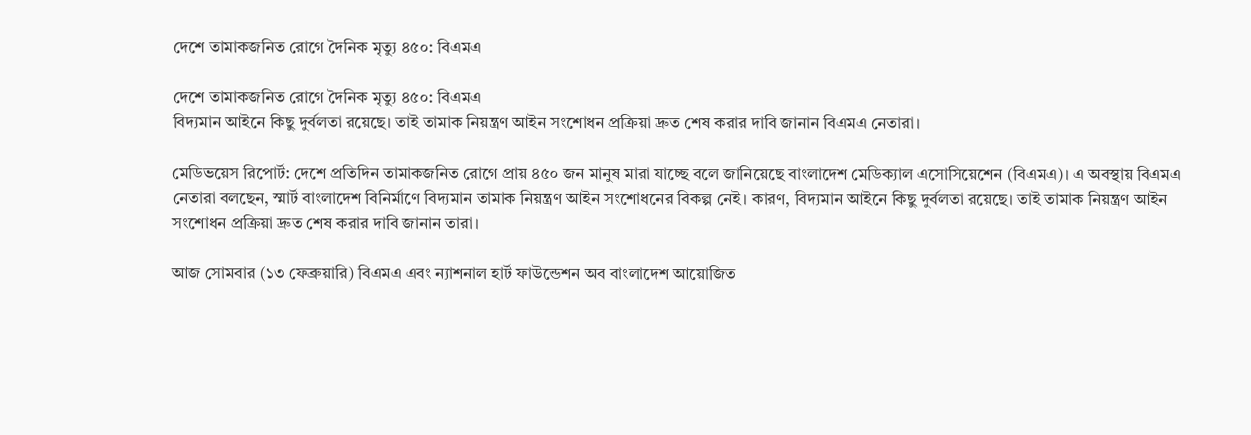দেশে তামাকজনিত রোগে দৈনিক মৃত্যু ৪৫০: বিএমএ

দেশে তামাকজনিত রোগে দৈনিক মৃত্যু ৪৫০: বিএমএ
বিদ্যমান আইনে কিছু দুর্বলতা রয়েছে। তাই তামাক নিয়ন্ত্রণ আইন সংশোধন প্রক্রিয়া দ্রুত শেষ করার দাবি জানান বিএমএ নেতারা।

মেডিভয়েস রিপোর্ট: দেশে প্রতিদিন তামাকজনিত রোগে প্রায় ৪৫০ জন মানুষ মারা যাচ্ছে বলে জানিয়েছে বাংলাদেশ মেডিক্যাল এসোসিয়েশেন (বিএমএ)। এ অবস্থায় বিএমএ নেতারা বলছেন, স্মার্ট বাংলাদেশ বিনির্মাণে বিদ্যমান তামাক নিয়ন্ত্রণ আইন সংশোধনের বিকল্প নেই। কারণ, বিদ্যমান আইনে কিছু দুর্বলতা রয়েছে। তাই তামাক নিয়ন্ত্রণ আইন সংশোধন প্রক্রিয়া দ্রুত শেষ করার দাবি জানান তারা।

আজ সোমবার (১৩ ফেব্রুয়ারি) বিএমএ এবং ন্যাশনাল হার্ট ফাউন্ডেশন অব বাংলাদেশ আয়োজিত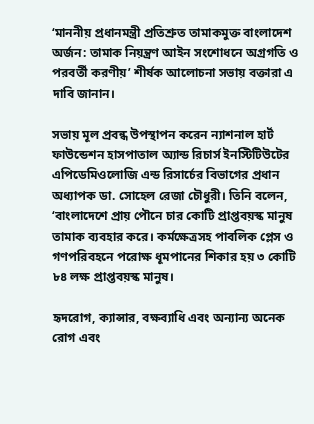‘মাননীয় প্রধানমন্ত্রী প্রতিশ্রুত তামাকমুক্ত বাংলাদেশ অর্জন: তামাক নিয়ন্ত্রণ আইন সংশোধনে অগ্রগতি ও পরবর্তী করণীয়’ শীর্ষক আলোচনা সভায় বক্তারা এ দাবি জানান।

সভায় মূল প্রবন্ধ উপস্থাপন করেন ন্যাশনাল হার্ট ফাউন্ডেশন হাসপাতাল অ্যান্ড রিচার্স ইনস্টিটিউটের এপিডেমিওলোজি এন্ড রিসার্চের বিভাগের প্রধান অধ্যাপক ডা. সোহেল রেজা চৌধুরী। তিনি বলেন, ‘বাংলাদেশে প্রায় পৌনে চার কোটি প্রাপ্তবয়স্ক মানুষ তামাক ব্যবহার করে। কর্মক্ষেত্রসহ পাবলিক প্লেস ও গণপরিবহনে পরোক্ষ ধূমপানের শিকার হয় ৩ কোটি ৮৪ লক্ষ প্রাপ্তবয়স্ক মানুষ।

হৃদরোগ, ক্যান্সার, বক্ষব্যাধি এবং অন্যান্য অনেক রোগ এবং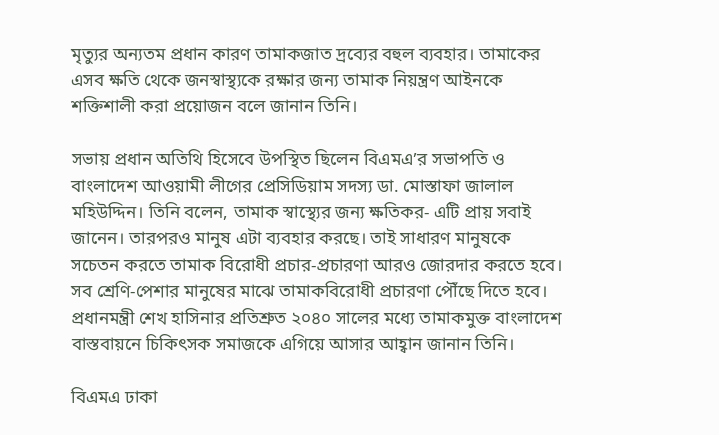মৃত্যুর অন্যতম প্রধান কারণ তামাকজাত দ্রব্যের বহুল ব্যবহার। তামাকের এসব ক্ষতি থেকে জনস্বাস্থ্যকে রক্ষার জন্য তামাক নিয়ন্ত্রণ আইনকে শক্তিশালী করা প্রয়োজন বলে জানান তিনি।

সভায় প্রধান অতিথি হিসেবে উপস্থিত ছিলেন বিএমএ’র সভাপতি ও বাংলাদেশ আওয়ামী লীগের প্রেসিডিয়াম সদস্য ডা. মোস্তাফা জালাল মহিউদ্দিন। তিনি বলেন, তামাক স্বাস্থ্যের জন্য ক্ষতিকর- এটি প্রায় সবাই জানেন। তারপরও মানুষ এটা ব্যবহার করছে। তাই সাধারণ মানুষকে সচেতন করতে তামাক বিরোধী প্রচার-প্রচারণা আরও জোরদার করতে হবে। সব শ্রেণি-পেশার মানুষের মাঝে তামাকবিরোধী প্রচারণা পৌঁছে দিতে হবে। প্রধানমন্ত্রী শেখ হাসিনার প্রতিশ্রুত ২০৪০ সালের মধ্যে তামাকমুক্ত বাংলাদেশ বাস্তবায়নে চিকিৎসক সমাজকে এগিয়ে আসার আহ্বান জানান তিনি।

বিএমএ ঢাকা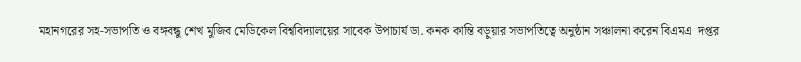মহানগরের সহ-সভাপতি ও বঙ্গবন্ধু শেখ মুজিব মেডিকেল বিশ্ববিদ্যালয়ের সাবেক উপাচার্য ডা. কনক কান্তি বড়ুয়ার সভাপতিত্বে অনুষ্ঠান সঞ্চালনা করেন বিএমএ  দপ্তর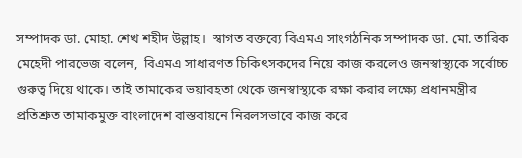সম্পাদক ডা. মোহা. শেখ শহীদ উল্লাহ।  স্বাগত বক্তব্যে বিএমএ সাংগঠনিক সম্পাদক ডা. মো. তারিক মেহেদী পারভেজ বলেন,  বিএমএ সাধারণত চিকিৎসকদের নিয়ে কাজ করলেও জনস্বাস্থ্যকে সর্বোচ্চ গুরুত্ব দিয়ে থাকে। তাই তামাকের ভয়াবহতা থেকে জনস্বাস্থ্যকে রক্ষা করার লক্ষ্যে প্রধানমন্ত্রীর প্রতিশ্রুত তামাকমুক্ত বাংলাদেশ বাস্তবায়নে নিরলসভাবে কাজ করে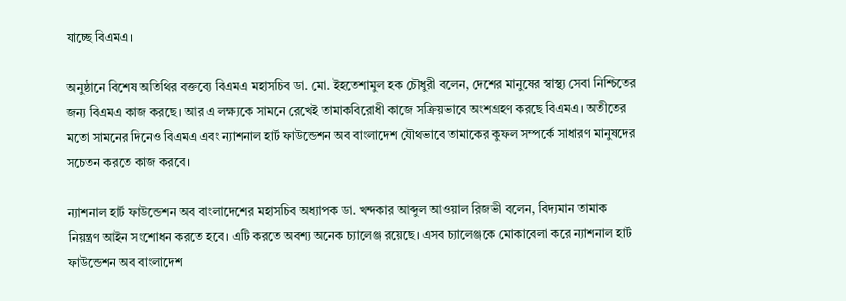যাচ্ছে বিএমএ।

অনুষ্ঠানে বিশেষ অতিথির বক্তব্যে বিএমএ মহাসচিব ডা. মো. ইহতেশামুল হক চৌধুরী বলেন, দেশের মানুষের স্বাস্থ্য সেবা নিশ্চিতের জন্য বিএমএ কাজ করছে। আর এ লক্ষ্যকে সামনে রেখেই তামাকবিরোধী কাজে সক্রিয়ভাবে অংশগ্রহণ করছে বিএমএ। অতীতের মতো সামনের দিনেও বিএমএ এবং ন্যাশনাল হার্ট ফাউন্ডেশন অব বাংলাদেশ যৌথভাবে তামাকের কুফল সম্পর্কে সাধারণ মানুষদের সচেতন করতে কাজ করবে।

ন্যাশনাল হার্ট ফাউন্ডেশন অব বাংলাদেশের মহাসচিব অধ্যাপক ডা. খন্দকার আব্দুল আওয়াল রিজভী বলেন, বিদ্যমান তামাক নিয়ন্ত্রণ আইন সংশোধন করতে হবে। এটি করতে অবশ্য অনেক চ্যালেঞ্জ রয়েছে। এসব চ্যালেঞ্জকে মোকাবেলা করে ন্যাশনাল হার্ট ফাউন্ডেশন অব বাংলাদেশ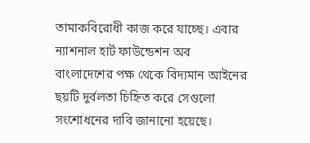তামাকবিরোধী কাজ করে যাচ্ছে। এবার ন্যাশনাল হার্ট ফাউন্ডেশন অব বাংলাদেশের পক্ষ থেকে বিদ্যমান আইনের ছয়টি দুর্বলতা চিহ্নিত করে সেগুলো সংশোধনের দাবি জানানো হয়েছে।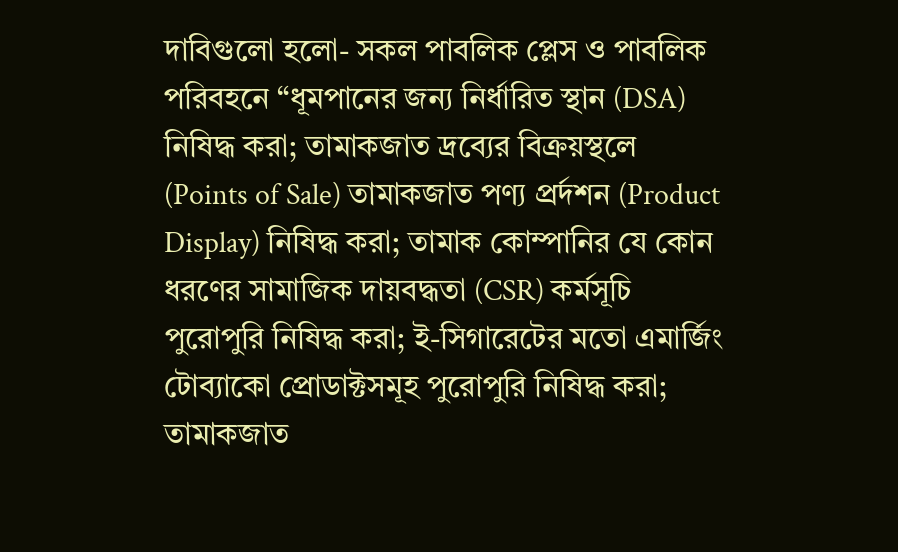দাবিগুলো হলো- সকল পাবলিক প্লেস ও পাবলিক পরিবহনে “ধূমপানের জন্য নির্ধারিত স্থান (DSA) নিষিদ্ধ করা; তামাকজাত দ্রব্যের বিক্রয়স্থলে (Points of Sale) তামাকজাত পণ্য প্রর্দশন (Product Display) নিষিদ্ধ করা; তামাক কোম্পানির যে কোন ধরণের সামাজিক দায়বদ্ধতা (CSR) কর্মসূচি পুরোপুরি নিষিদ্ধ করা; ই-সিগারেটের মতো এমার্জিং টোব্যাকো প্রোডাক্টসমূহ পুরোপুরি নিষিদ্ধ করা; তামাকজাত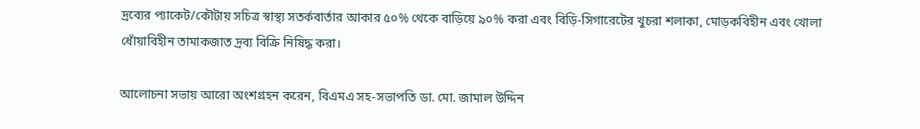দ্রব্যের প্যাকেট/কৌটায় সচিত্র স্বাস্থ্য সতর্কবার্তার আকার ৫০% থেকে বাড়িয়ে ৯০% করা এবং বিড়ি-সিগারেটের খুচরা শলাকা, মোড়কবিহীন এবং খোলা ধোঁয়াবিহীন তামাকজাত দ্রব্য বিক্রি নিষিদ্ধ করা।

আলোচনা সভায় আরো অংশগ্রহন করেন, বিএমএ সহ-সভাপতি ডা. মো. জামাল উদ্দিন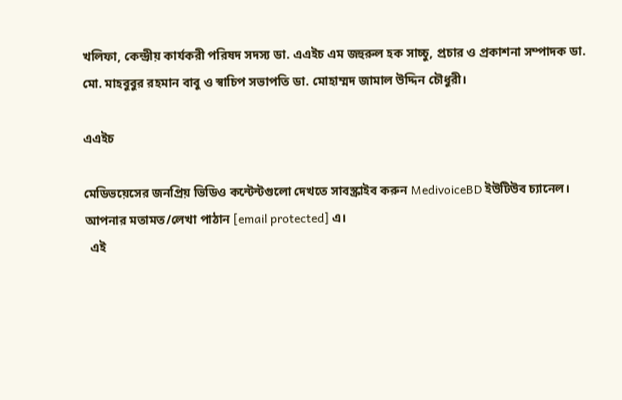খলিফা, কেন্দ্রীয় কার্যকরী পরিষদ সদস্য ডা. এএইচ এম জহুরুল হক সাচ্চু, প্রচার ও প্রকাশনা সম্পাদক ডা. মো. মাহবুবুর রহমান বাবু ও স্বাচিপ সভাপতি ডা. মোহাম্মদ জামাল উদ্দিন চৌধুরী।

এএইচ

মেডিভয়েসের জনপ্রিয় ভিডিও কন্টেন্টগুলো দেখতে সাবস্ক্রাইব করুন MedivoiceBD ইউটিউব চ্যানেল। আপনার মতামত/লেখা পাঠান [email protected] এ।
  এই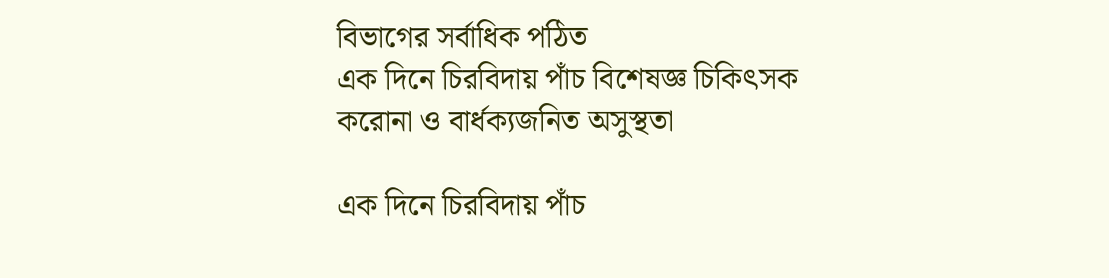বিভাগের সর্বাধিক পঠিত
এক দিনে চিরবিদায় পাঁচ বিশেষজ্ঞ চিকিৎসক
করোনা ও বার্ধক্যজনিত অসুস্থতা

এক দিনে চিরবিদায় পাঁচ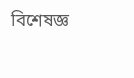বিশেষজ্ঞ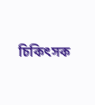চিকিৎসক